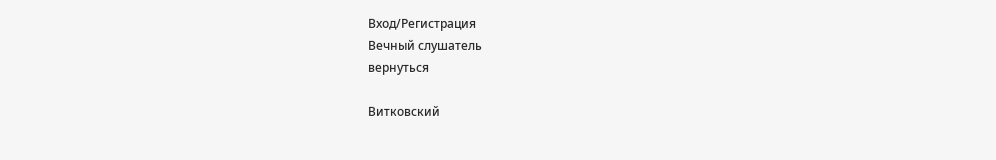Вход/Регистрация
Вечный слушатель
вернуться

Витковский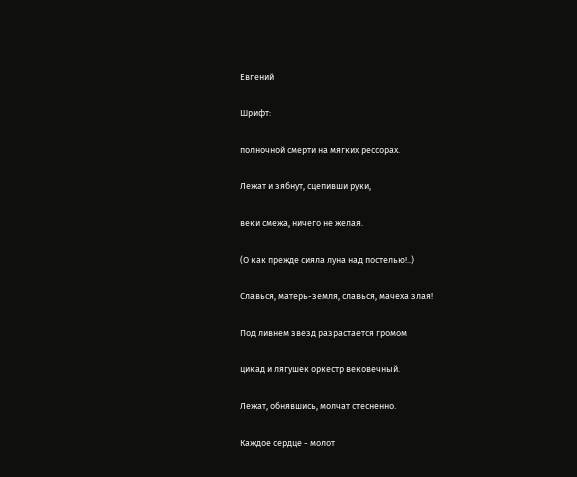Евгений

Шрифт:

полночной смерти на мягких рессорах.

Лежат и зябнут, сцепивши руки,

веки смежа, ничего не желая.

(О как прежде сияла луна над постелью!..)

Славься, матерь-земля, славься, мачеха злая!

Под ливнем звезд разрастается громом

цикад и лягушек оркестр вековечный.

Лежат, обнявшись, молчат стесненно.

Каждое сердце - молот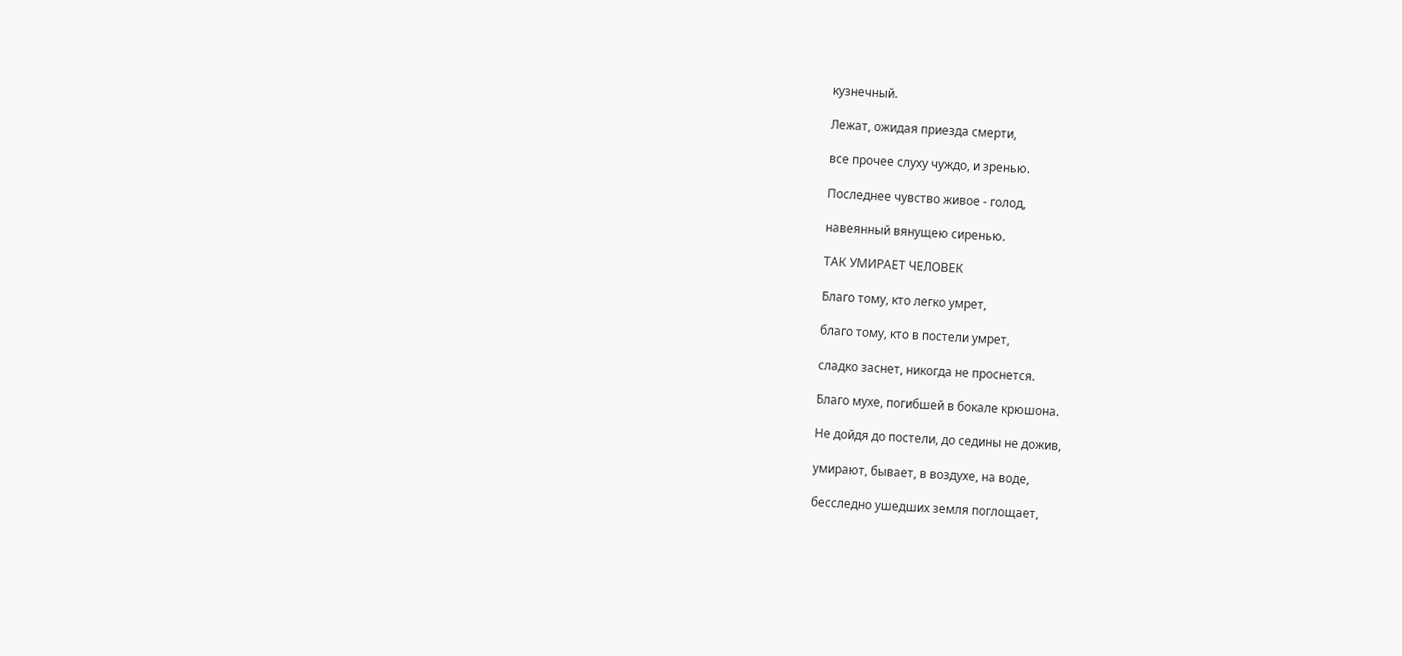кузнечный.

Лежат, ожидая приезда смерти,

все прочее слуху чуждо, и зренью.

Последнее чувство живое - голод,

навеянный вянущею сиренью.

ТАК УМИРАЕТ ЧЕЛОВЕК

Благо тому, кто легко умрет,

благо тому, кто в постели умрет,

сладко заснет, никогда не проснется.

Благо мухе, погибшей в бокале крюшона.

Не дойдя до постели, до седины не дожив,

умирают, бывает, в воздухе, на воде,

бесследно ушедших земля поглощает,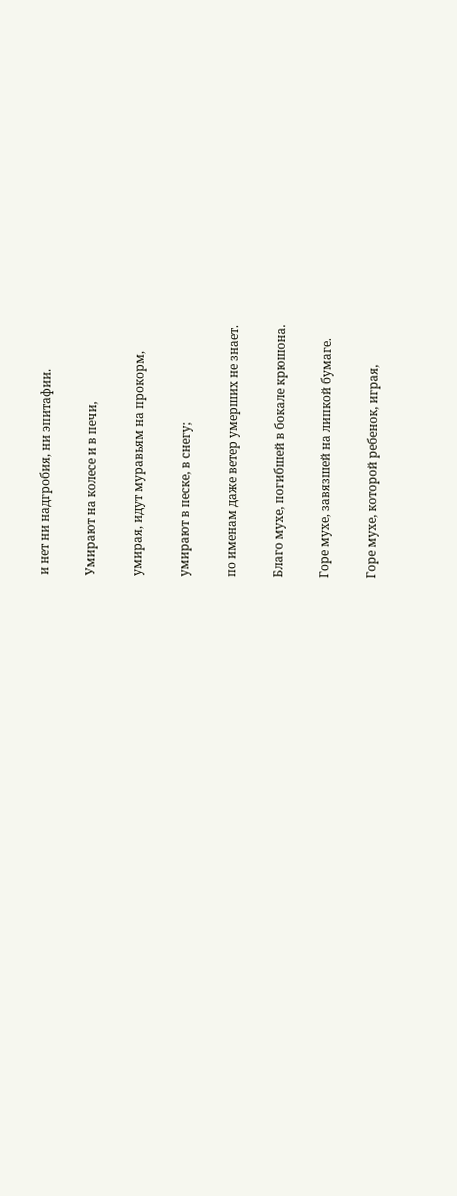и нет ни надгробия, ни эпитафии.

Умирают на колесе и в печи,

умирая, идут муравьям на прокорм,

умирают в песке, в снегу;

по именам даже ветер умерших не знает.

Благо мухе, погибшей в бокале крюшона.

Горе мухе, завязшей на липкой бумаге.

Горе мухе, которой ребенок, играя,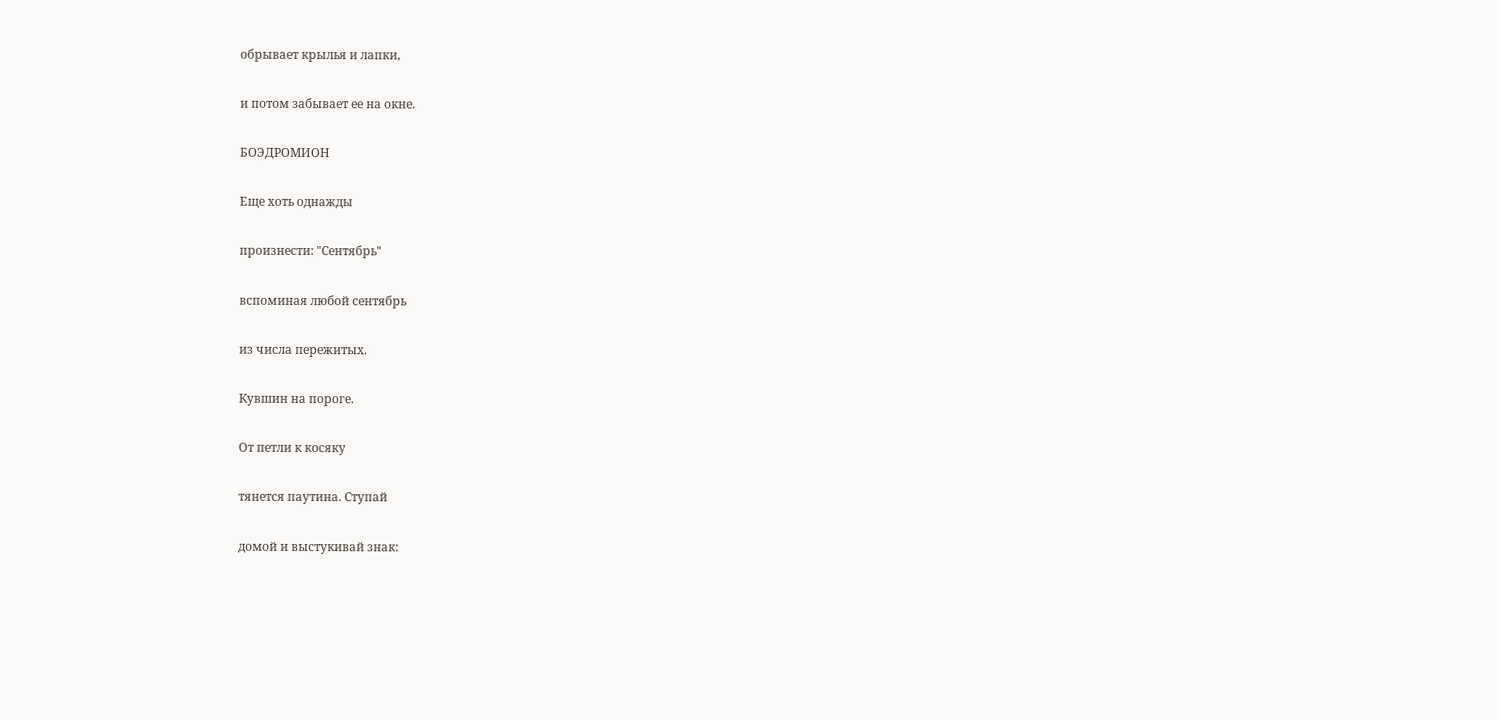обрывает крылья и лапки,

и потом забывает ее на окне.

БОЭДРОМИОН

Еще хоть однажды

произнести: "Сентябрь"

вспоминая любой сентябрь

из числа пережитых.

Кувшин на пороге.

От петли к косяку

тянется паутина. Ступай

домой и выстукивай знак: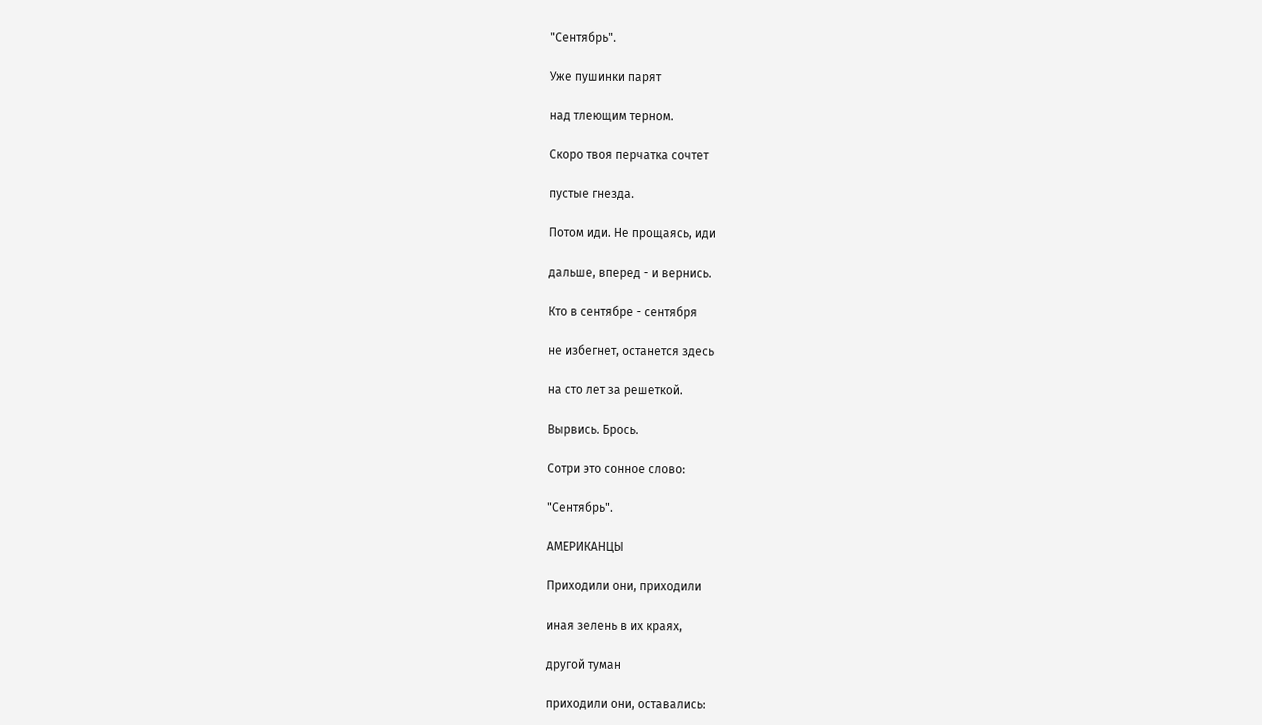"Сентябрь".

Уже пушинки парят

над тлеющим терном.

Скоро твоя перчатка сочтет

пустые гнезда.

Потом иди. Не прощаясь, иди

дальше, вперед - и вернись.

Кто в сентябре - сентября

не избегнет, останется здесь

на сто лет за решеткой.

Вырвись. Брось.

Сотри это сонное слово:

"Сентябрь".

АМЕРИКАНЦЫ

Приходили они, приходили

иная зелень в их краях,

другой туман

приходили они, оставались: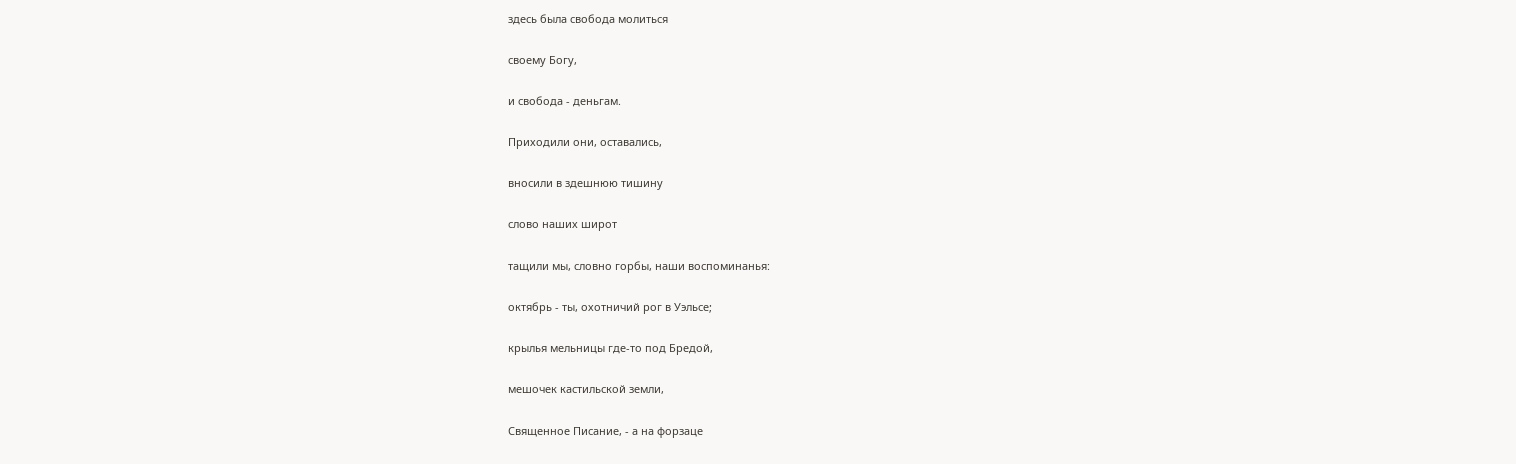здесь была свобода молиться

своему Богу,

и свобода - деньгам.

Приходили они, оставались,

вносили в здешнюю тишину

слово наших широт

тащили мы, словно горбы, наши воспоминанья:

октябрь - ты, охотничий рог в Уэльсе;

крылья мельницы где-то под Бредой,

мешочек кастильской земли,

Священное Писание, - а на форзаце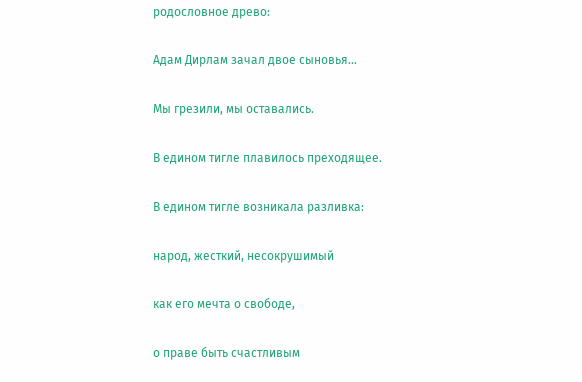родословное древо:

Адам Дирлам зачал двое сыновья...

Мы грезили, мы оставались.

В едином тигле плавилось преходящее.

В едином тигле возникала разливка:

народ, жесткий, несокрушимый

как его мечта о свободе,

о праве быть счастливым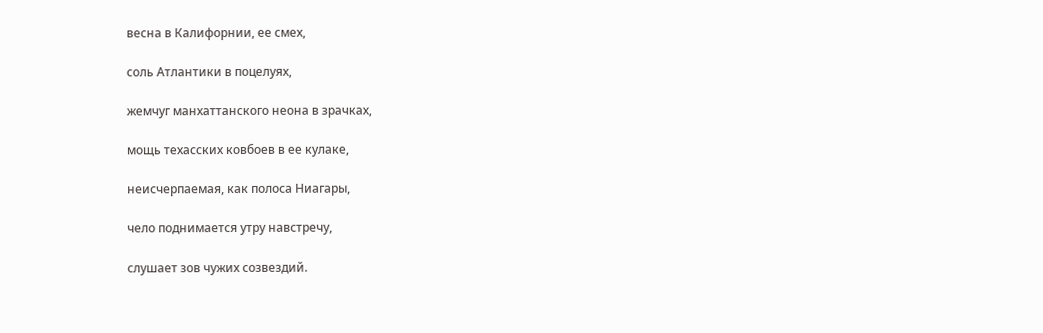весна в Калифорнии, ее смех,

соль Атлантики в поцелуях,

жемчуг манхаттанского неона в зрачках,

мощь техасских ковбоев в ее кулаке,

неисчерпаемая, как полоса Ниагары,

чело поднимается утру навстречу,

слушает зов чужих созвездий.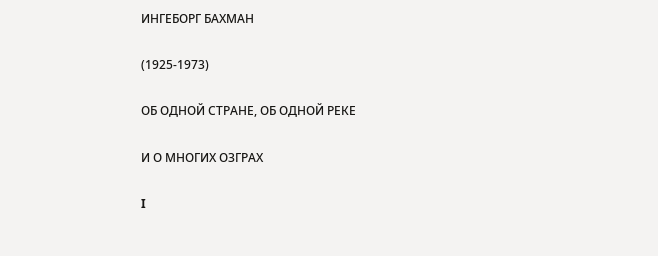ИНГЕБОРГ БАХМАН

(1925-1973)

ОБ ОДНОЙ СТРАНЕ, ОБ ОДНОЙ РЕКЕ

И О МНОГИХ ОЗГРАХ

I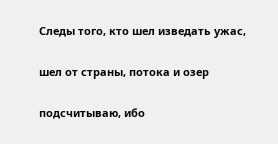Следы того, кто шел изведать ужас,

шел от страны, потока и озер

подсчитываю, ибо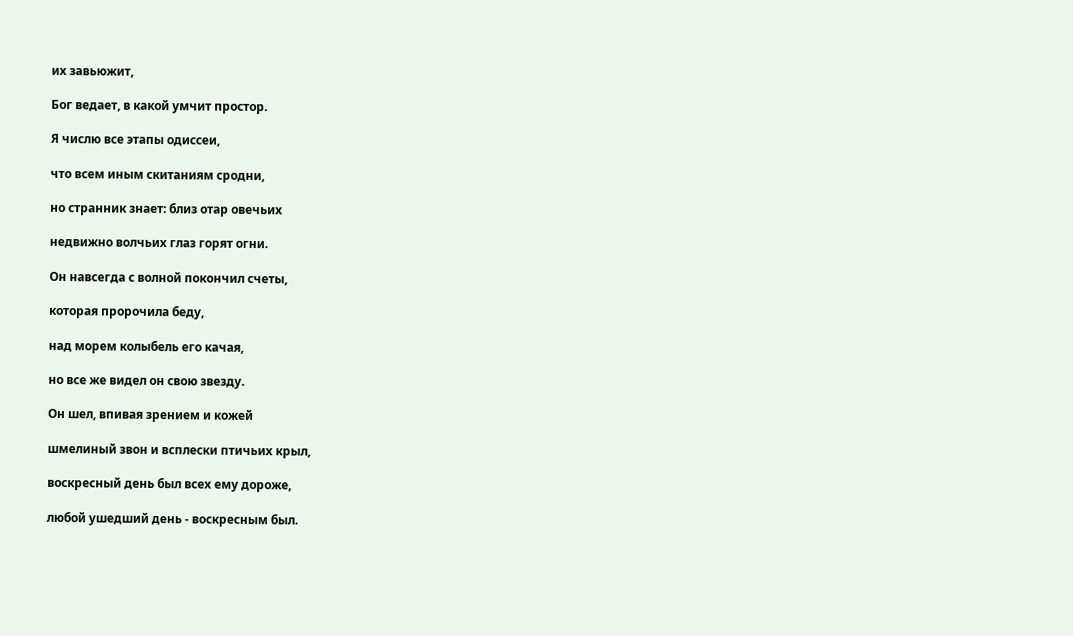их завьюжит,

Бог ведает, в какой умчит простор.

Я числю все этапы одиссеи,

что всем иным скитаниям сродни,

но странник знает: близ отар овечьих

недвижно волчьих глаз горят огни.

Он навсегда с волной покончил счеты,

которая пророчила беду,

над морем колыбель его качая,

но все же видел он свою звезду.

Он шел, впивая зрением и кожей

шмелиный звон и всплески птичьих крыл,

воскресный день был всех ему дороже,

любой ушедший день - воскресным был.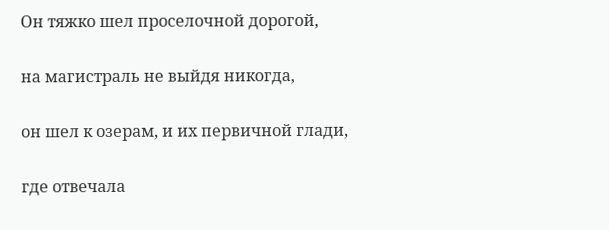Он тяжко шел проселочной дорогой,

на магистраль не выйдя никогда,

он шел к озерам, и их первичной глади,

где отвечала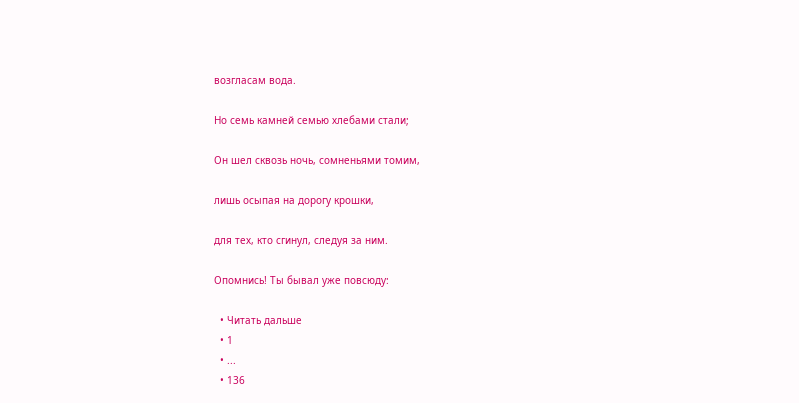возгласам вода.

Но семь камней семью хлебами стали;

Он шел сквозь ночь, сомненьями томим,

лишь осыпая на дорогу крошки,

для тех, кто сгинул, следуя за ним.

Опомнись! Ты бывал уже повсюду:

  • Читать дальше
  • 1
  • ...
  • 136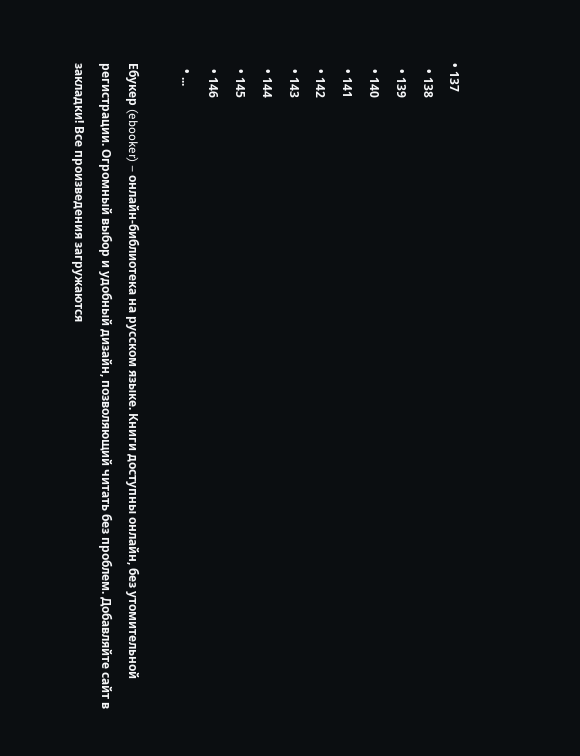• 137
  • 138
  • 139
  • 140
  • 141
  • 142
  • 143
  • 144
  • 145
  • 146
  • ...

Ебукер (ebooker) – онлайн-библиотека на русском языке. Книги доступны онлайн, без утомительной регистрации. Огромный выбор и удобный дизайн, позволяющий читать без проблем. Добавляйте сайт в закладки! Все произведения загружаются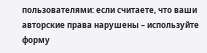пользователями: если считаете, что ваши авторские права нарушены – используйте форму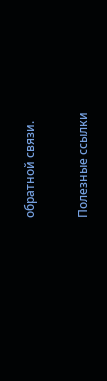обратной связи.

Полезные ссылки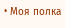• Моя полка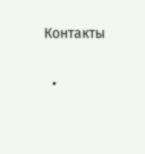Контакты

  •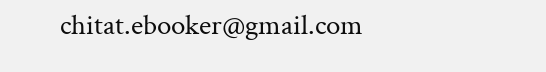chitat.ebooker@gmail.com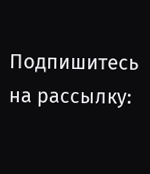Подпишитесь на рассылку: